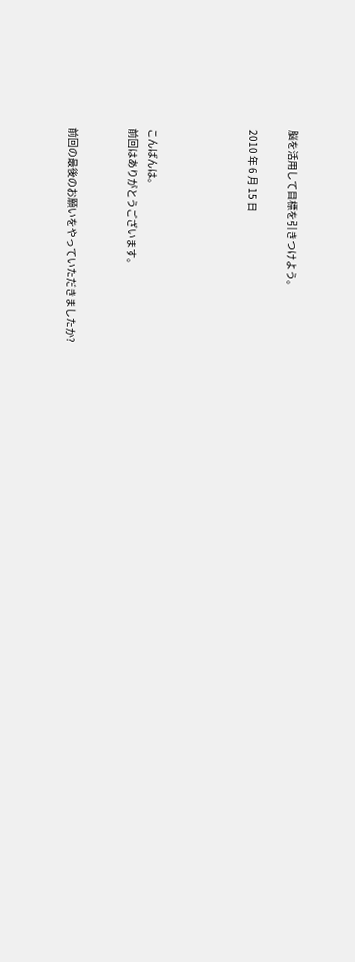脳を活用して目標を引きつけよう。

2010 年 6 月 15 日




こんばんは。
前回はありがとうございます。


前回の最後のお願いをやっていただきましたか?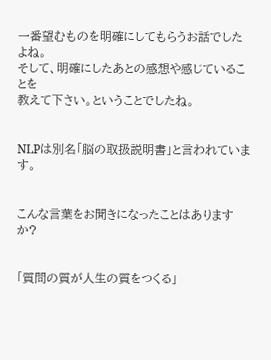一番望むものを明確にしてもらうお話でしたよね。
そして、明確にしたあとの感想や感じていることを
教えて下さい。ということでしたね。


NLPは別名「脳の取扱説明書」と言われています。


こんな言葉をお聞きになったことはありますか?


「質問の質が人生の質をつくる」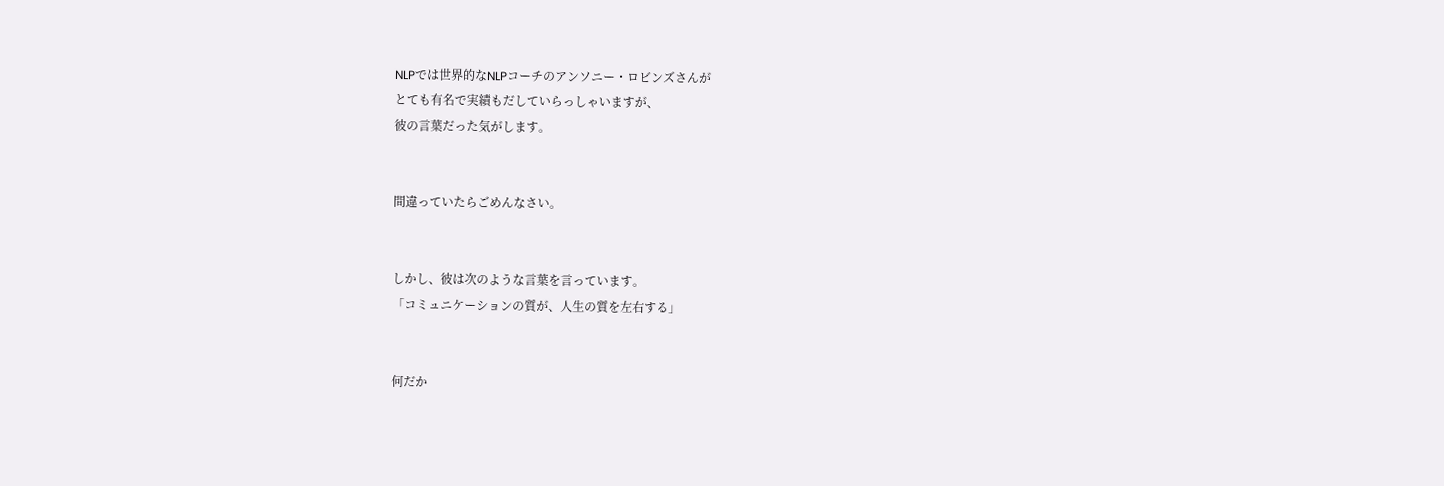NLPでは世界的なNLPコーチのアンソニー・ロビンズさんが
とても有名で実績もだしていらっしゃいますが、
彼の言葉だった気がします。


間違っていたらごめんなさい。


しかし、彼は次のような言葉を言っています。
「コミュニケーションの質が、人生の質を左右する」


何だか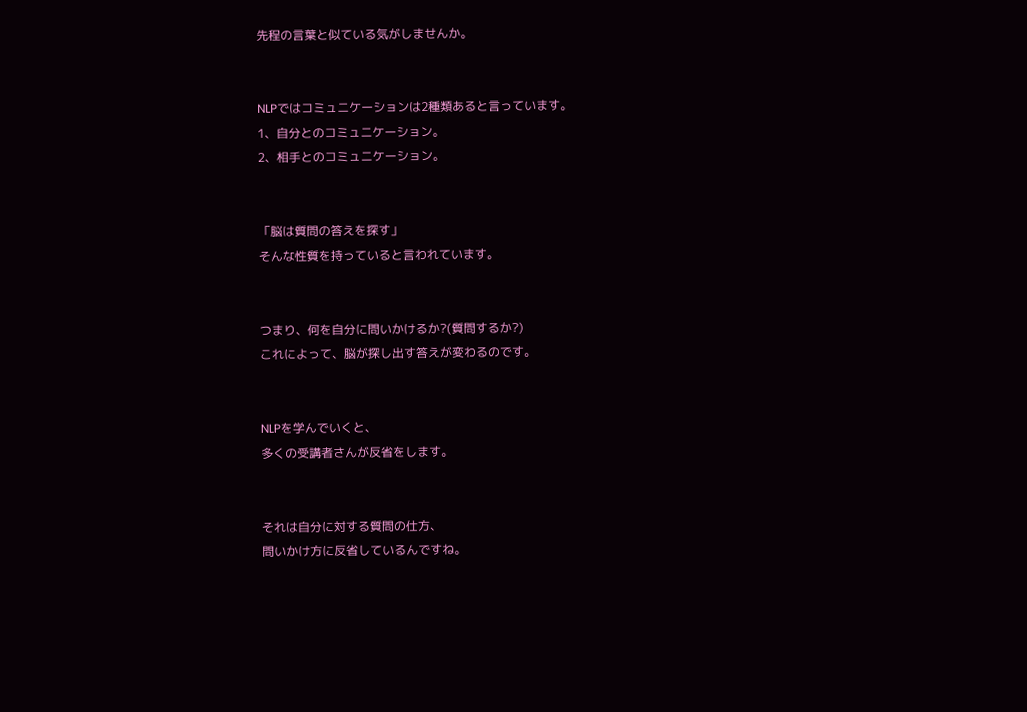先程の言葉と似ている気がしませんか。


NLPではコミュニケーションは2種類あると言っています。
1、自分とのコミュニケーション。
2、相手とのコミュニケーション。


「脳は質問の答えを探す」
そんな性質を持っていると言われています。


つまり、何を自分に問いかけるか?(質問するか?)
これによって、脳が探し出す答えが変わるのです。


NLPを学んでいくと、
多くの受講者さんが反省をします。


それは自分に対する質問の仕方、
問いかけ方に反省しているんですね。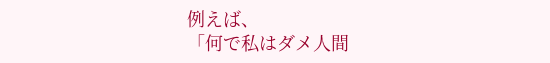例えば、
「何で私はダメ人間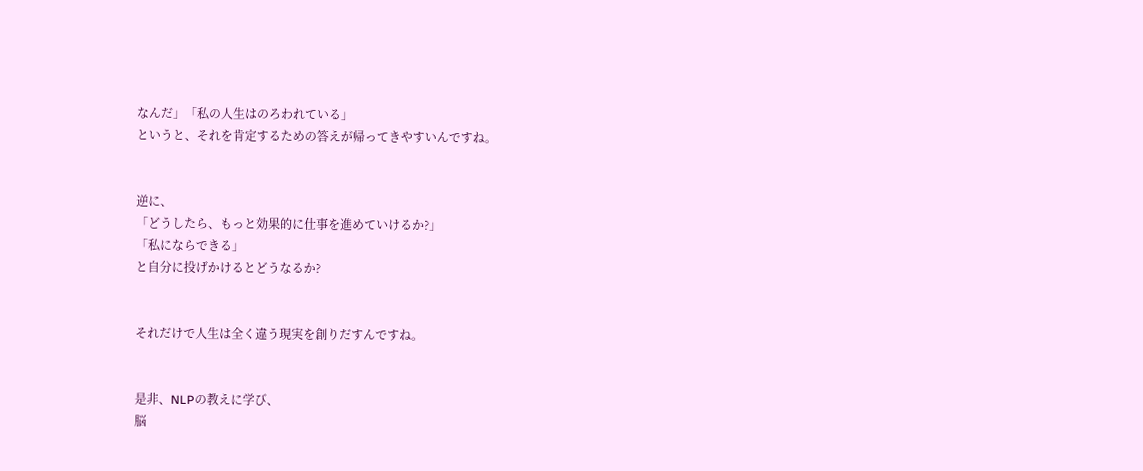なんだ」「私の人生はのろわれている」
というと、それを肯定するための答えが帰ってきやすいんですね。


逆に、
「どうしたら、もっと効果的に仕事を進めていけるか?」
「私にならできる」
と自分に投げかけるとどうなるか?


それだけで人生は全く違う現実を創りだすんですね。


是非、NLPの教えに学び、
脳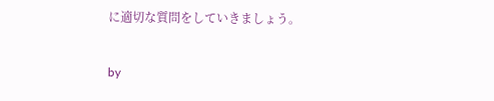に適切な質問をしていきましょう。


by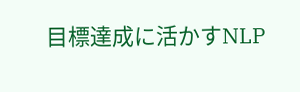目標達成に活かすNLP